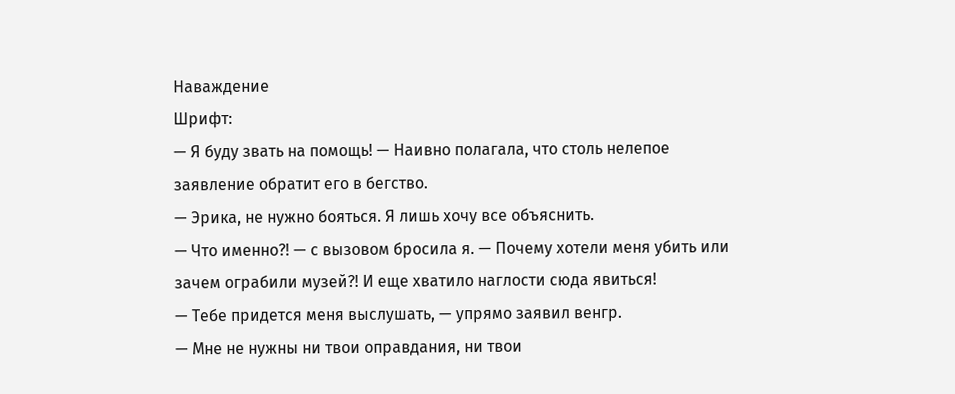Наваждение
Шрифт:
— Я буду звать на помощь! — Наивно полагала, что столь нелепое заявление обратит его в бегство.
— Эрика, не нужно бояться. Я лишь хочу все объяснить.
— Что именно?! — с вызовом бросила я. — Почему хотели меня убить или зачем ограбили музей?! И еще хватило наглости сюда явиться!
— Тебе придется меня выслушать, — упрямо заявил венгр.
— Мне не нужны ни твои оправдания, ни твои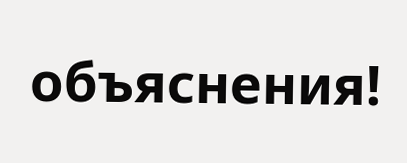объяснения!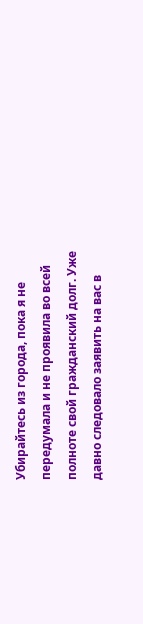Убирайтесь из города, пока я не передумала и не проявила во всей полноте свой гражданский долг. Уже давно следовало заявить на вас в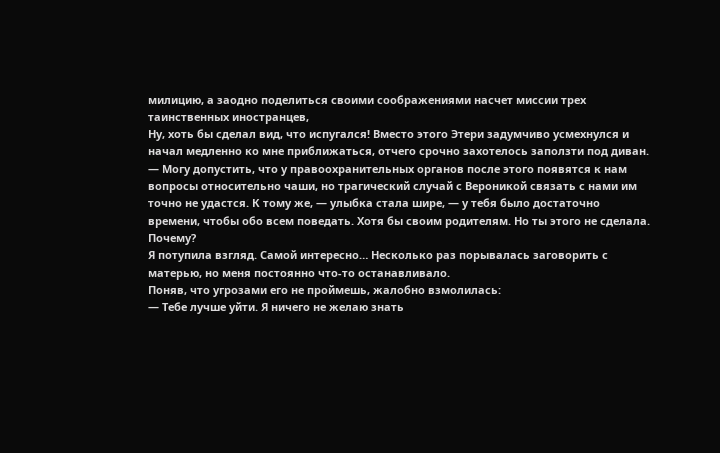милицию, а заодно поделиться своими соображениями насчет миссии трех таинственных иностранцев,
Ну, хоть бы сделал вид, что испугался! Вместо этого Этери задумчиво усмехнулся и начал медленно ко мне приближаться, отчего срочно захотелось заползти под диван.
— Могу допустить, что у правоохранительных органов после этого появятся к нам вопросы относительно чаши, но трагический случай с Вероникой связать с нами им точно не удастся. К тому же, — улыбка стала шире, — у тебя было достаточно времени, чтобы обо всем поведать. Хотя бы своим родителям. Но ты этого не сделала. Почему?
Я потупила взгляд. Самой интересно… Несколько раз порывалась заговорить с матерью, но меня постоянно что-то останавливало.
Поняв, что угрозами его не проймешь, жалобно взмолилась:
— Тебе лучше уйти. Я ничего не желаю знать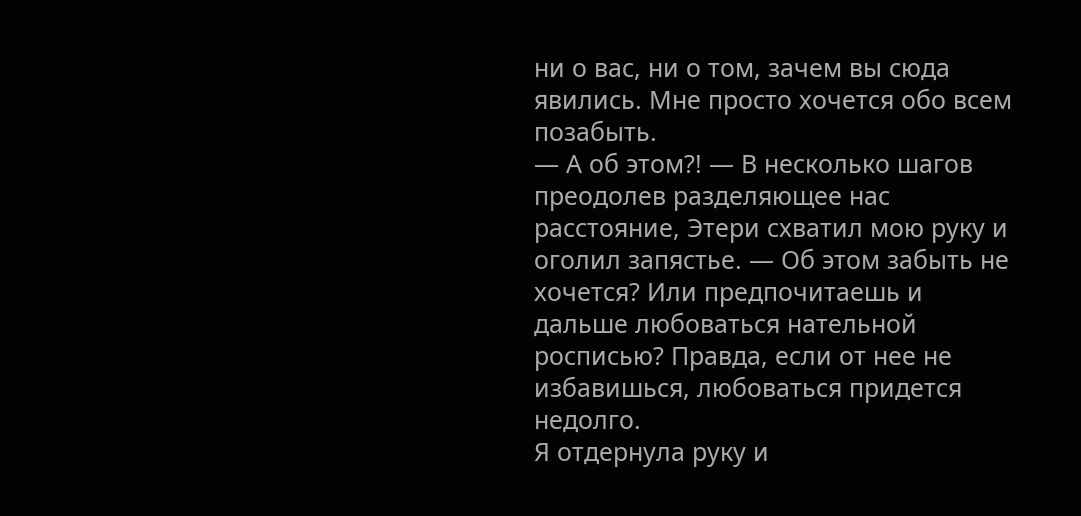ни о вас, ни о том, зачем вы сюда явились. Мне просто хочется обо всем позабыть.
— А об этом?! — В несколько шагов преодолев разделяющее нас расстояние, Этери схватил мою руку и оголил запястье. — Об этом забыть не хочется? Или предпочитаешь и дальше любоваться нательной росписью? Правда, если от нее не избавишься, любоваться придется недолго.
Я отдернула руку и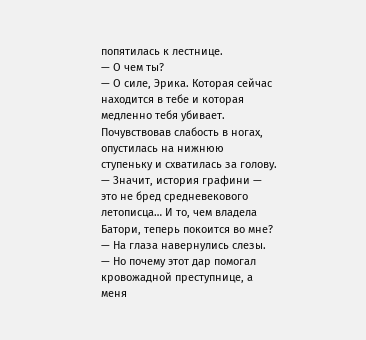попятилась к лестнице.
— О чем ты?
— О силе, Эрика. Которая сейчас находится в тебе и которая медленно тебя убивает.
Почувствовав слабость в ногах, опустилась на нижнюю ступеньку и схватилась за голову.
— Значит, история графини — это не бред средневекового летописца… И то, чем владела Батори, теперь покоится во мне? — На глаза навернулись слезы. — Но почему этот дар помогал кровожадной преступнице, а меня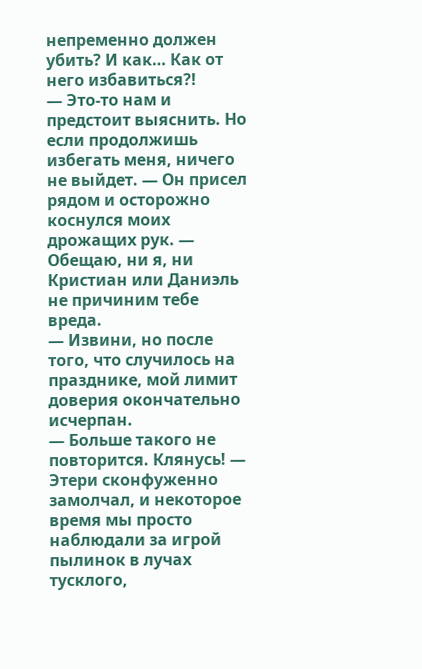непременно должен убить? И как… Как от него избавиться?!
— Это-то нам и предстоит выяснить. Но если продолжишь избегать меня, ничего не выйдет. — Он присел рядом и осторожно коснулся моих дрожащих рук. — Обещаю, ни я, ни Кристиан или Даниэль не причиним тебе вреда.
— Извини, но после того, что случилось на празднике, мой лимит доверия окончательно исчерпан.
— Больше такого не повторится. Клянусь! — Этери сконфуженно замолчал, и некоторое время мы просто наблюдали за игрой пылинок в лучах тусклого,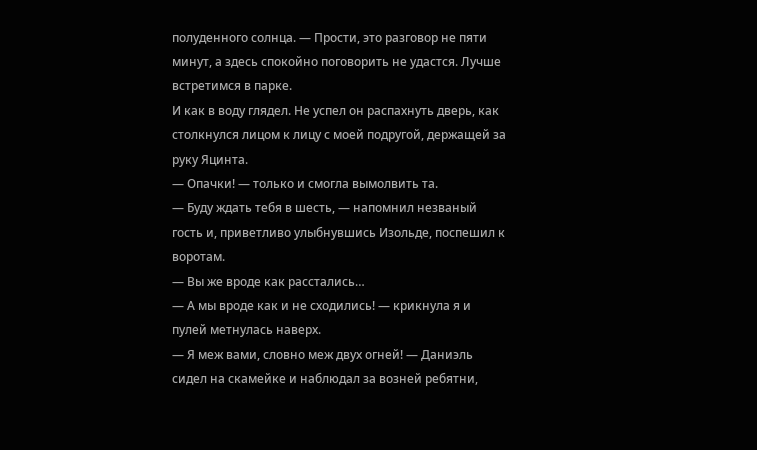полуденного солнца. — Прости, это разговор не пяти минут, а здесь спокойно поговорить не удастся. Лучше встретимся в парке.
И как в воду глядел. Не успел он распахнуть дверь, как столкнулся лицом к лицу с моей подругой, держащей за руку Яцинта.
— Опачки! — только и смогла вымолвить та.
— Буду ждать тебя в шесть, — напомнил незваный гость и, приветливо улыбнувшись Изольде, поспешил к воротам.
— Вы же вроде как расстались…
— А мы вроде как и не сходились! — крикнула я и пулей метнулась наверх.
— Я меж вами, словно меж двух огней! — Даниэль сидел на скамейке и наблюдал за возней ребятни,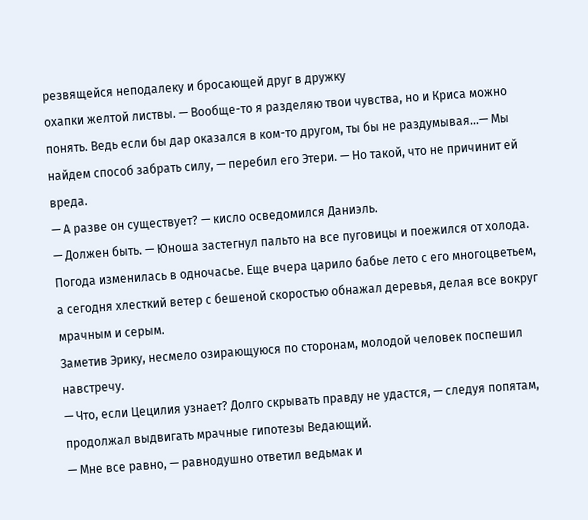резвящейся неподалеку и бросающей друг в дружку
охапки желтой листвы. — Вообще-то я разделяю твои чувства, но и Криса можно понять. Ведь если бы дар оказался в ком-то другом, ты бы не раздумывая…— Мы найдем способ забрать силу, — перебил его Этери. — Но такой, что не причинит ей вреда.
— А разве он существует? — кисло осведомился Даниэль.
— Должен быть. — Юноша застегнул пальто на все пуговицы и поежился от холода.
Погода изменилась в одночасье. Еще вчера царило бабье лето с его многоцветьем, а сегодня хлесткий ветер с бешеной скоростью обнажал деревья, делая все вокруг мрачным и серым.
Заметив Эрику, несмело озирающуюся по сторонам, молодой человек поспешил навстречу.
— Что, если Цецилия узнает? Долго скрывать правду не удастся, — следуя попятам, продолжал выдвигать мрачные гипотезы Ведающий.
— Мне все равно, — равнодушно ответил ведьмак и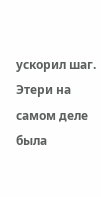ускорил шаг.
Этери на самом деле была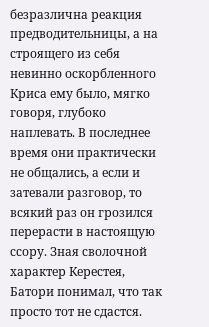безразлична реакция предводительницы, а на строящего из себя невинно оскорбленного Криса ему было, мягко говоря, глубоко наплевать. В последнее время они практически не общались, а если и затевали разговор, то всякий раз он грозился перерасти в настоящую ссору. Зная сволочной характер Керестея, Батори понимал, что так просто тот не сдастся.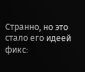Странно, но это стало его идеей фикс: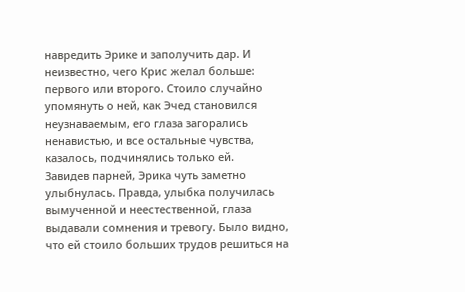навредить Эрике и заполучить дар. И неизвестно, чего Крис желал больше: первого или второго. Стоило случайно упомянуть о ней, как Эчед становился неузнаваемым, его глаза загорались ненавистью, и все остальные чувства, казалось, подчинялись только ей.
Завидев парней, Эрика чуть заметно улыбнулась. Правда, улыбка получилась вымученной и неестественной, глаза выдавали сомнения и тревогу. Было видно, что ей стоило больших трудов решиться на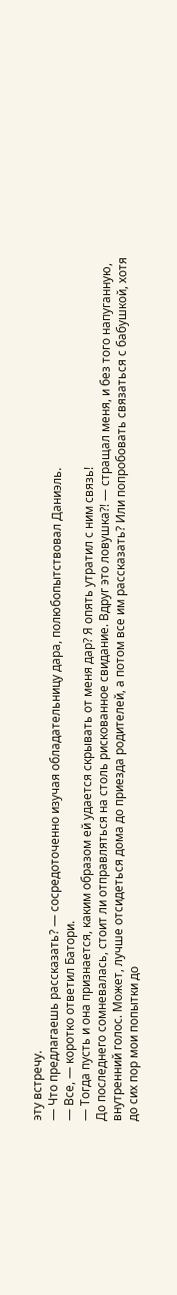эту встречу.
— Что предлагаешь рассказать? — сосредоточенно изучая обладательницу дара, полюбопытствовал Даниэль.
— Все, — коротко ответил Батори.
— Тогда пусть и она признается, каким образом ей удается скрывать от меня дар? Я опять утратил с ним связь!
До последнего сомневалась, стоит ли отправляться на столь рискованное свидание. Вдруг это ловушка?! — стращал меня, и без того напуганную, внутренний голос. Может, лучше отсидеться дома до приезда родителей, а потом все им рассказать? Или попробовать связаться с бабушкой, хотя до сих пор мои попытки до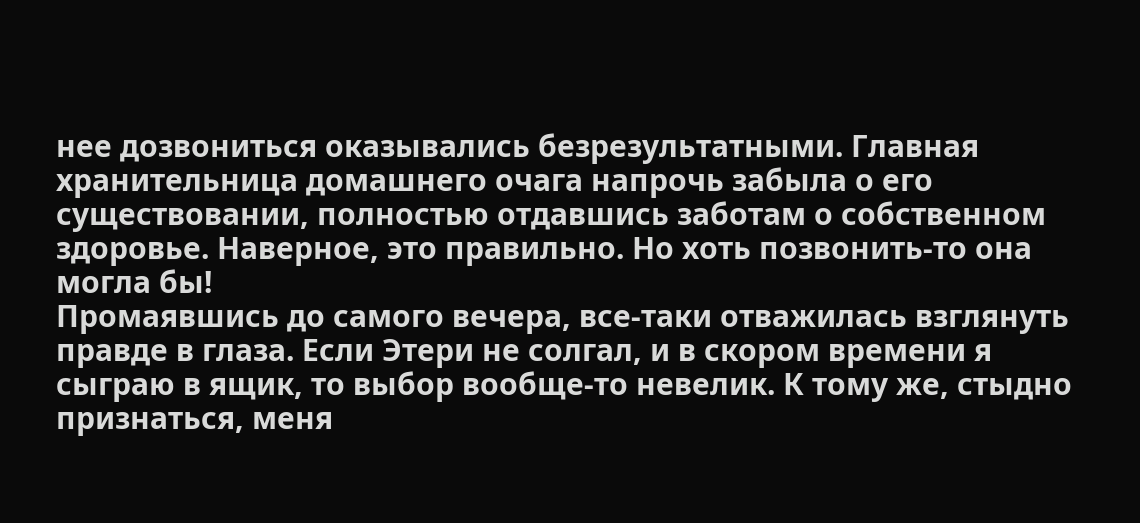нее дозвониться оказывались безрезультатными. Главная хранительница домашнего очага напрочь забыла о его существовании, полностью отдавшись заботам о собственном здоровье. Наверное, это правильно. Но хоть позвонить-то она могла бы!
Промаявшись до самого вечера, все-таки отважилась взглянуть правде в глаза. Если Этери не солгал, и в скором времени я сыграю в ящик, то выбор вообще-то невелик. К тому же, стыдно признаться, меня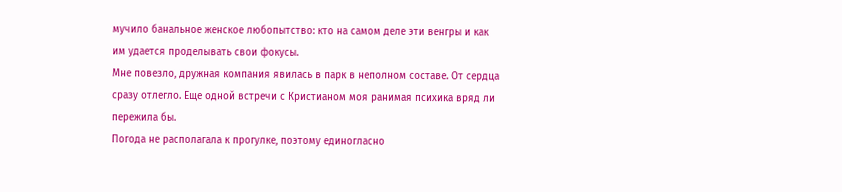мучило банальное женское любопытство: кто на самом деле эти венгры и как им удается проделывать свои фокусы.
Мне повезло, дружная компания явилась в парк в неполном составе. От сердца сразу отлегло. Еще одной встречи с Кристианом моя ранимая психика вряд ли пережила бы.
Погода не располагала к прогулке, поэтому единогласно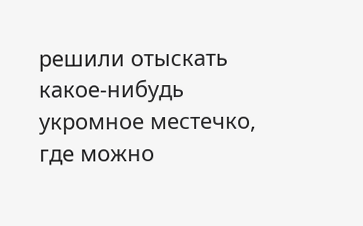решили отыскать какое-нибудь укромное местечко, где можно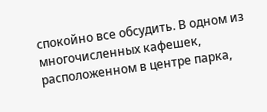спокойно все обсудить. В одном из многочисленных кафешек, расположенном в центре парка,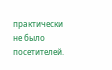практически не было посетителей.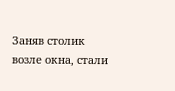Заняв столик возле окна, стали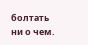болтать ни о чем.